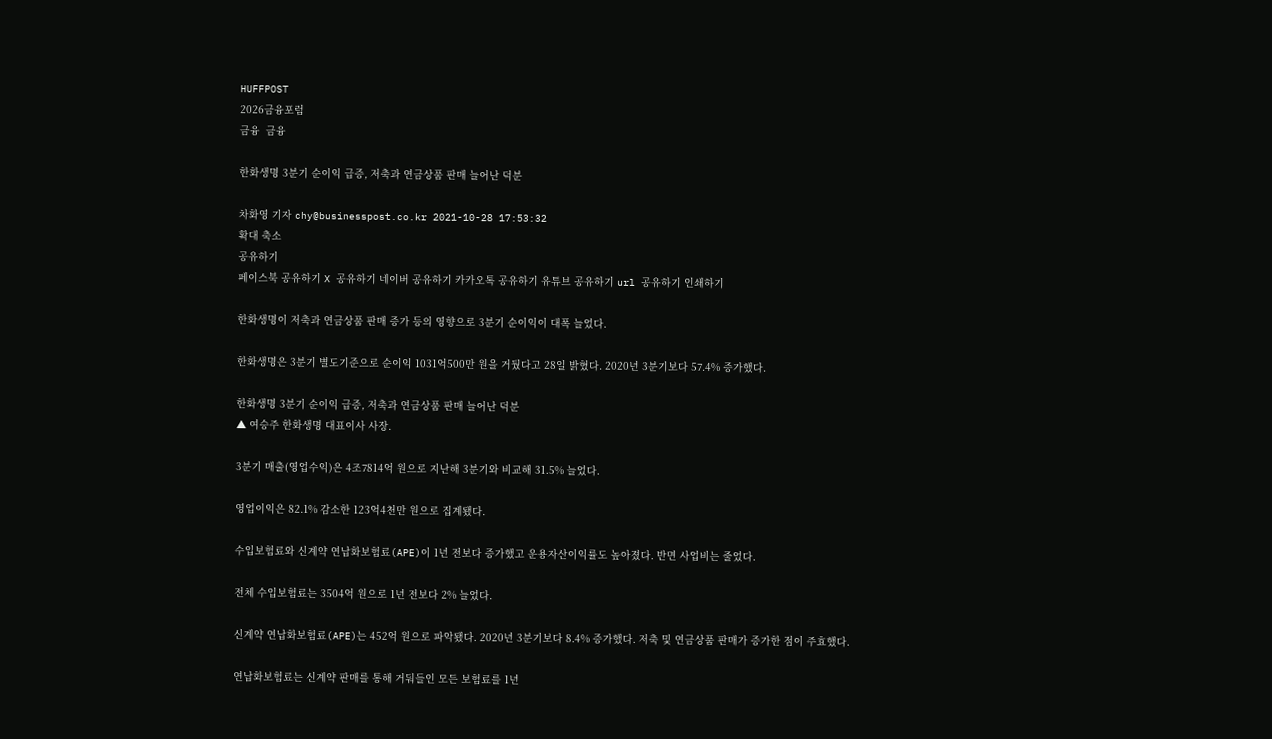HUFFPOST
2026금융포럼
금융  금융

한화생명 3분기 순이익 급증, 저축과 연금상품 판매 늘어난 덕분

차화영 기자 chy@businesspost.co.kr 2021-10-28 17:53:32
확대 축소
공유하기
페이스북 공유하기 X 공유하기 네이버 공유하기 카카오톡 공유하기 유튜브 공유하기 url 공유하기 인쇄하기

한화생명이 저축과 연금상품 판매 증가 등의 영향으로 3분기 순이익이 대폭 늘었다.

한화생명은 3분기 별도기준으로 순이익 1031억500만 원을 거뒀다고 28일 밝혔다. 2020년 3분기보다 57.4% 증가했다.

한화생명 3분기 순이익 급증, 저축과 연금상품 판매 늘어난 덕분
▲ 여승주 한화생명 대표이사 사장.

3분기 매출(영업수익)은 4조7814억 원으로 지난해 3분기와 비교해 31.5% 늘었다.

영업이익은 82.1% 감소한 123억4천만 원으로 집계됐다.

수입보험료와 신계약 연납화보험료(APE)이 1년 전보다 증가했고 운용자산이익률도 높아졌다. 반면 사업비는 줄었다.

전체 수입보험료는 3504억 원으로 1년 전보다 2% 늘었다.

신계약 연납화보험료(APE)는 452억 원으로 파악됐다. 2020년 3분기보다 8.4% 증가했다. 저축 및 연금상품 판매가 증가한 점이 주효했다.

연납화보험료는 신계약 판매를 통해 거둬들인 모든 보험료를 1년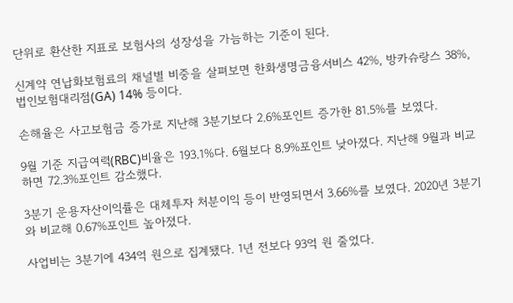단위로 환산한 지표로 보험사의 성장성을 가늠하는 기준이 된다.

신계약 연납화보험료의 채널별 비중을 살펴보면 한화생명금융서비스 42%, 방카슈랑스 38%, 법인보험대리점(GA) 14% 등이다.

손해율은 사고보험금 증가로 지난해 3분기보다 2.6%포인트 증가한 81.5%를 보였다.

9월 기준 지급여력(RBC)비율은 193.1%다. 6월보다 8.9%포인트 낮아졌다. 지난해 9월과 비교하면 72.3%포인트 감소했다.

3분기 운용자산이익률은 대체투자 처분이익 등이 반영되면서 3.66%를 보였다. 2020년 3분기와 비교해 0.67%포인트 높아졌다.

사업비는 3분기에 434억 원으로 집계됐다. 1년 전보다 93억 원 줄었다.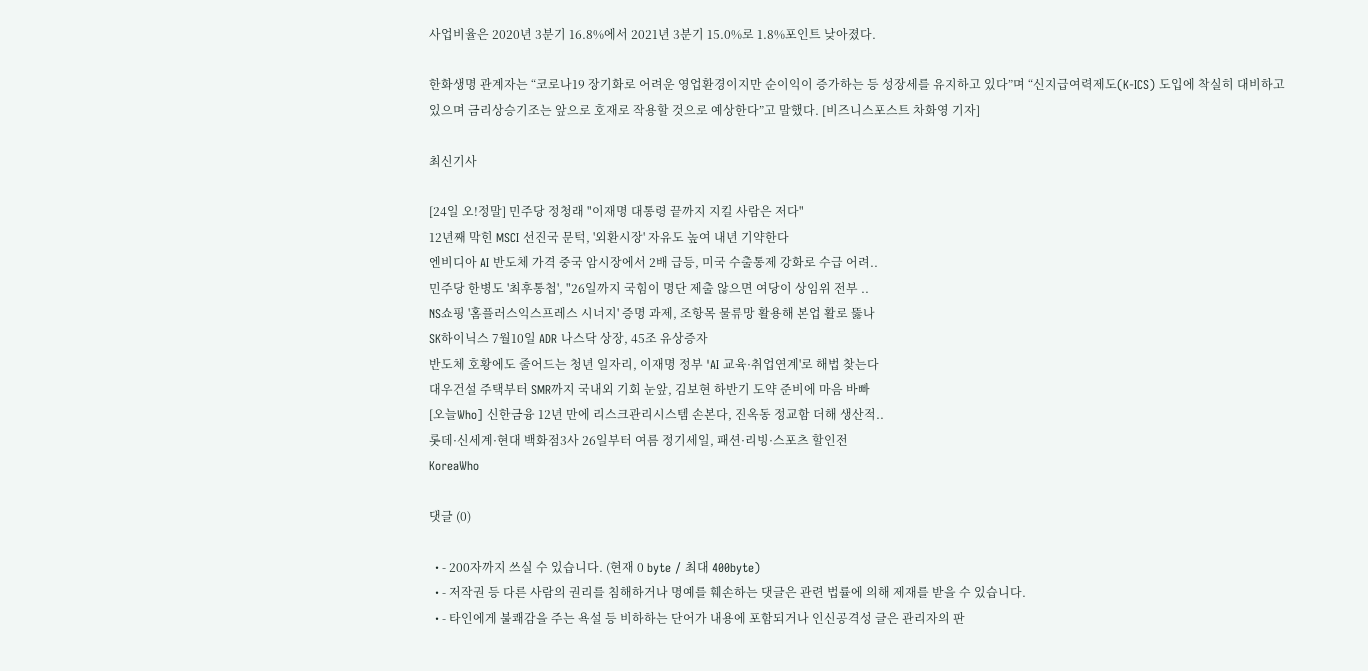사업비율은 2020년 3분기 16.8%에서 2021년 3분기 15.0%로 1.8%포인트 낮아졌다.

한화생명 관계자는 “코로나19 장기화로 어려운 영업환경이지만 순이익이 증가하는 등 성장세를 유지하고 있다”며 “신지급여력제도(K-ICS) 도입에 착실히 대비하고 있으며 금리상승기조는 앞으로 호재로 작용할 것으로 예상한다”고 말했다. [비즈니스포스트 차화영 기자]

최신기사

[24일 오!정말] 민주당 정청래 "이재명 대통령 끝까지 지킬 사람은 저다"
12년째 막힌 MSCI 선진국 문턱, '외환시장' 자유도 높여 내년 기약한다
엔비디아 AI 반도체 가격 중국 암시장에서 2배 급등, 미국 수출통제 강화로 수급 어려..
민주당 한병도 '최후통첩', "26일까지 국힘이 명단 제출 않으면 여당이 상임위 전부 ..
NS쇼핑 '홈플러스익스프레스 시너지' 증명 과제, 조항목 물류망 활용해 본업 활로 뚫나
SK하이닉스 7월10일 ADR 나스닥 상장, 45조 유상증자
반도체 호황에도 줄어드는 청년 일자리, 이재명 정부 'AI 교육·취업연계'로 해법 찾는다
대우건설 주택부터 SMR까지 국내외 기회 눈앞, 김보현 하반기 도약 준비에 마음 바빠
[오늘Who] 신한금융 12년 만에 리스크관리시스템 손본다, 진옥동 정교함 더해 생산적..
롯데·신세계·현대 백화점3사 26일부터 여름 정기세일, 패션·리빙·스포츠 할인전
KoreaWho

댓글 (0)

  • - 200자까지 쓰실 수 있습니다. (현재 0 byte / 최대 400byte)
  • - 저작권 등 다른 사람의 권리를 침해하거나 명예를 훼손하는 댓글은 관련 법률에 의해 제재를 받을 수 있습니다.
  • - 타인에게 불쾌감을 주는 욕설 등 비하하는 단어가 내용에 포함되거나 인신공격성 글은 관리자의 판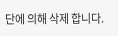단에 의해 삭제 합니다.